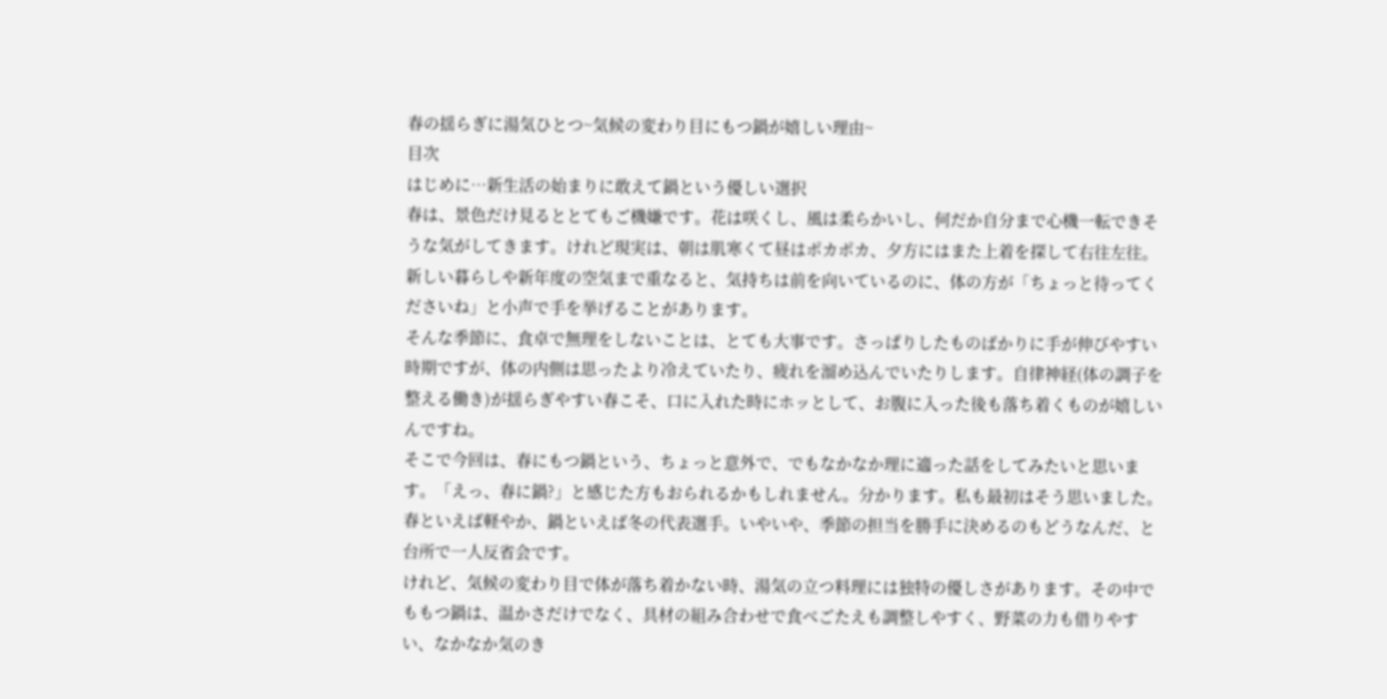春の揺らぎに湯気ひとつ~気候の変わり目にもつ鍋が嬉しい理由~
目次
はじめに…新生活の始まりに敢えて鍋という優しい選択
春は、景色だけ見るととてもご機嫌です。花は咲くし、風は柔らかいし、何だか自分まで心機一転できそうな気がしてきます。けれど現実は、朝は肌寒くて昼はポカポカ、夕方にはまた上着を探して右往左往。新しい暮らしや新年度の空気まで重なると、気持ちは前を向いているのに、体の方が「ちょっと待ってくださいね」と小声で手を挙げることがあります。
そんな季節に、食卓で無理をしないことは、とても大事です。さっぱりしたものばかりに手が伸びやすい時期ですが、体の内側は思ったより冷えていたり、疲れを溜め込んでいたりします。自律神経(体の調子を整える働き)が揺らぎやすい春こそ、口に入れた時にホッとして、お腹に入った後も落ち着くものが嬉しいんですね。
そこで今回は、春にもつ鍋という、ちょっと意外で、でもなかなか理に適った話をしてみたいと思います。「えっ、春に鍋?」と感じた方もおられるかもしれません。分かります。私も最初はそう思いました。春といえば軽やか、鍋といえば冬の代表選手。いやいや、季節の担当を勝手に決めるのもどうなんだ、と台所で一人反省会です。
けれど、気候の変わり目で体が落ち着かない時、湯気の立つ料理には独特の優しさがあります。その中でももつ鍋は、温かさだけでなく、具材の組み合わせで食べごたえも調整しやすく、野菜の力も借りやすい、なかなか気のき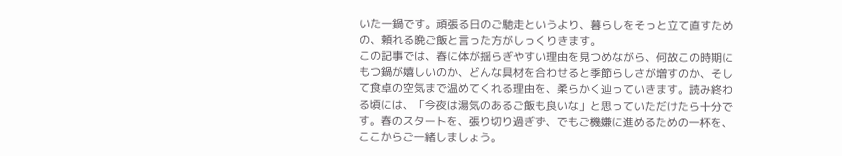いた一鍋です。頑張る日のご馳走というより、暮らしをそっと立て直すための、頼れる晩ご飯と言った方がしっくりきます。
この記事では、春に体が揺らぎやすい理由を見つめながら、何故この時期にもつ鍋が嬉しいのか、どんな具材を合わせると季節らしさが増すのか、そして食卓の空気まで温めてくれる理由を、柔らかく辿っていきます。読み終わる頃には、「今夜は湯気のあるご飯も良いな」と思っていただけたら十分です。春のスタートを、張り切り過ぎず、でもご機嫌に進めるための一杯を、ここからご一緒しましょう。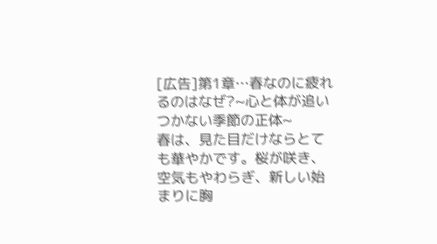[広告]第1章…春なのに疲れるのはなぜ?~心と体が追いつかない季節の正体~
春は、見た目だけならとても華やかです。桜が咲き、空気もやわらぎ、新しい始まりに胸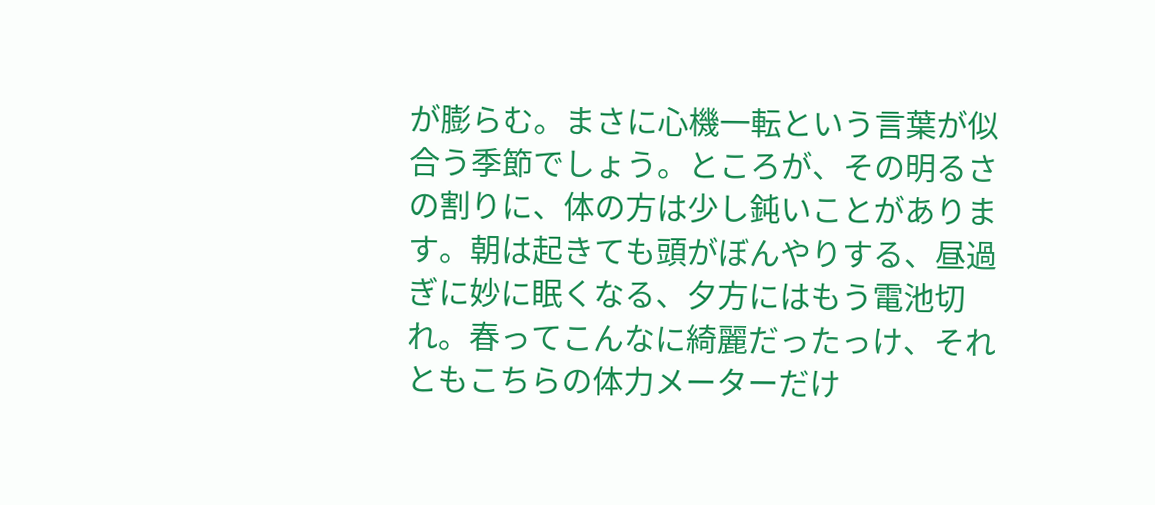が膨らむ。まさに心機一転という言葉が似合う季節でしょう。ところが、その明るさの割りに、体の方は少し鈍いことがあります。朝は起きても頭がぼんやりする、昼過ぎに妙に眠くなる、夕方にはもう電池切れ。春ってこんなに綺麗だったっけ、それともこちらの体力メーターだけ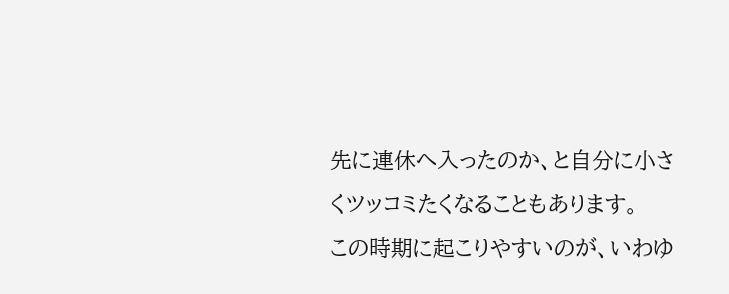先に連休へ入ったのか、と自分に小さくツッコミたくなることもあります。
この時期に起こりやすいのが、いわゆ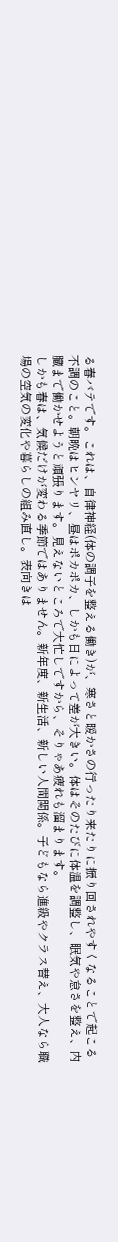る春バテです。これは、自律神経(体の調子を整える働き)が、寒さと暖かさの行ったり来たりに振り回されやすくなることで起こる不調のこと。朝晩はヒンヤリ、昼はポカポカ、しかも日によって差が大きい。体はそのたびに体温を調整し、眠気や怠さを整え、内臓まで働かせようと頑張ります。見えないところで大忙しですから、そりゃあ疲れも溜まります。
しかも春は、気候だけが変わる季節ではありません。新年度、新生活、新しい人間関係。子どもなら進級やクラス替え、大人なら職場の空気の変化や暮らしの組み直し。表向きは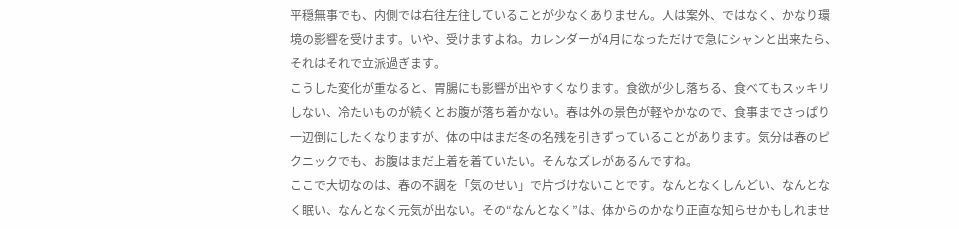平穏無事でも、内側では右往左往していることが少なくありません。人は案外、ではなく、かなり環境の影響を受けます。いや、受けますよね。カレンダーが4月になっただけで急にシャンと出来たら、それはそれで立派過ぎます。
こうした変化が重なると、胃腸にも影響が出やすくなります。食欲が少し落ちる、食べてもスッキリしない、冷たいものが続くとお腹が落ち着かない。春は外の景色が軽やかなので、食事までさっぱり一辺倒にしたくなりますが、体の中はまだ冬の名残を引きずっていることがあります。気分は春のピクニックでも、お腹はまだ上着を着ていたい。そんなズレがあるんですね。
ここで大切なのは、春の不調を「気のせい」で片づけないことです。なんとなくしんどい、なんとなく眠い、なんとなく元気が出ない。その“なんとなく”は、体からのかなり正直な知らせかもしれませ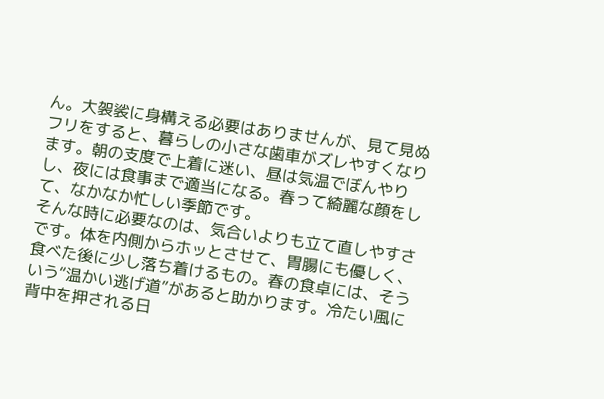ん。大袈裟に身構える必要はありませんが、見て見ぬフリをすると、暮らしの小さな歯車がズレやすくなります。朝の支度で上着に迷い、昼は気温でぼんやりし、夜には食事まで適当になる。春って綺麗な顔をして、なかなか忙しい季節です。
そんな時に必要なのは、気合いよりも立て直しやすさです。体を内側からホッとさせて、胃腸にも優しく、食べた後に少し落ち着けるもの。春の食卓には、そういう“温かい逃げ道”があると助かります。冷たい風に背中を押される日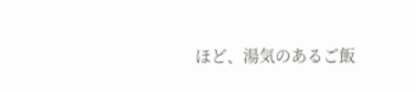ほど、湯気のあるご飯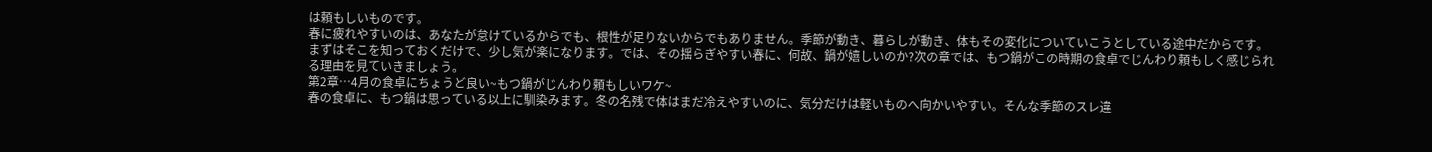は頼もしいものです。
春に疲れやすいのは、あなたが怠けているからでも、根性が足りないからでもありません。季節が動き、暮らしが動き、体もその変化についていこうとしている途中だからです。まずはそこを知っておくだけで、少し気が楽になります。では、その揺らぎやすい春に、何故、鍋が嬉しいのか?次の章では、もつ鍋がこの時期の食卓でじんわり頼もしく感じられる理由を見ていきましょう。
第2章…4月の食卓にちょうど良い~もつ鍋がじんわり頼もしいワケ~
春の食卓に、もつ鍋は思っている以上に馴染みます。冬の名残で体はまだ冷えやすいのに、気分だけは軽いものへ向かいやすい。そんな季節のスレ違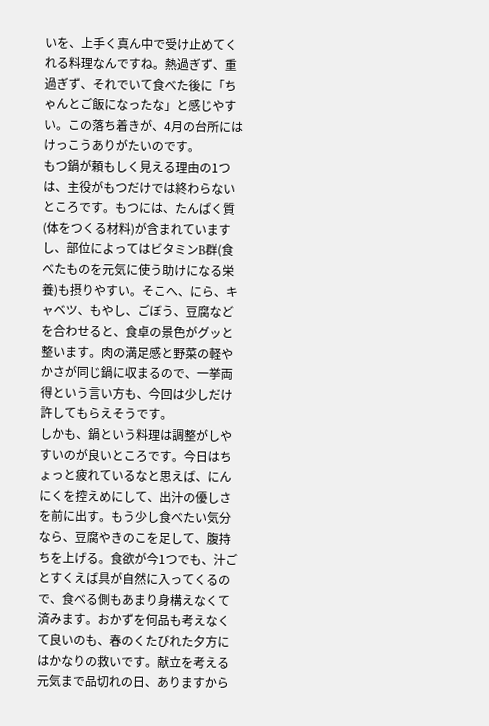いを、上手く真ん中で受け止めてくれる料理なんですね。熱過ぎず、重過ぎず、それでいて食べた後に「ちゃんとご飯になったな」と感じやすい。この落ち着きが、4月の台所にはけっこうありがたいのです。
もつ鍋が頼もしく見える理由の1つは、主役がもつだけでは終わらないところです。もつには、たんぱく質(体をつくる材料)が含まれていますし、部位によってはビタミンB群(食べたものを元気に使う助けになる栄養)も摂りやすい。そこへ、にら、キャベツ、もやし、ごぼう、豆腐などを合わせると、食卓の景色がグッと整います。肉の満足感と野菜の軽やかさが同じ鍋に収まるので、一挙両得という言い方も、今回は少しだけ許してもらえそうです。
しかも、鍋という料理は調整がしやすいのが良いところです。今日はちょっと疲れているなと思えば、にんにくを控えめにして、出汁の優しさを前に出す。もう少し食べたい気分なら、豆腐やきのこを足して、腹持ちを上げる。食欲が今1つでも、汁ごとすくえば具が自然に入ってくるので、食べる側もあまり身構えなくて済みます。おかずを何品も考えなくて良いのも、春のくたびれた夕方にはかなりの救いです。献立を考える元気まで品切れの日、ありますから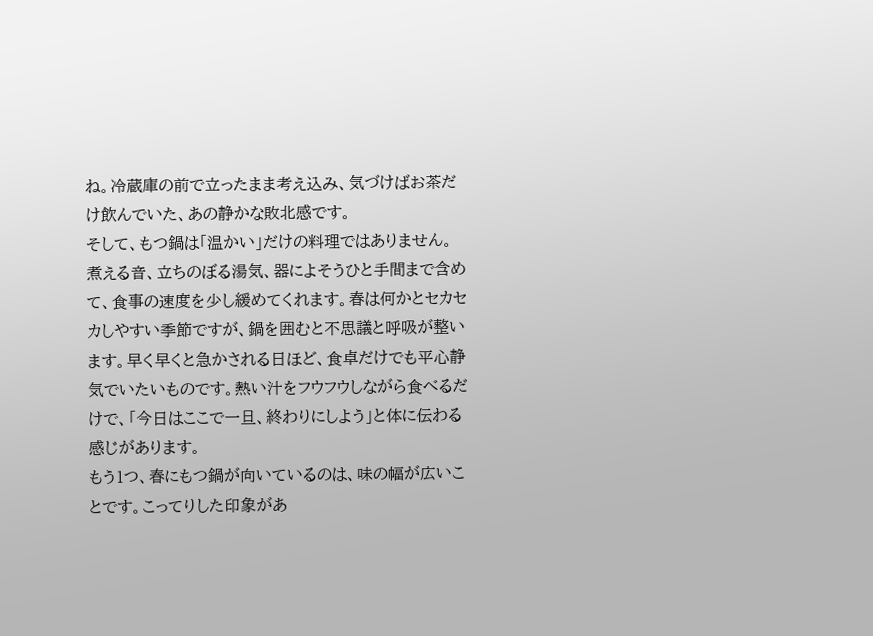ね。冷蔵庫の前で立ったまま考え込み、気づけばお茶だけ飲んでいた、あの静かな敗北感です。
そして、もつ鍋は「温かい」だけの料理ではありません。煮える音、立ちのぼる湯気、器によそうひと手間まで含めて、食事の速度を少し緩めてくれます。春は何かとセカセカしやすい季節ですが、鍋を囲むと不思議と呼吸が整います。早く早くと急かされる日ほど、食卓だけでも平心静気でいたいものです。熱い汁をフウフウしながら食べるだけで、「今日はここで一旦、終わりにしよう」と体に伝わる感じがあります。
もう1つ、春にもつ鍋が向いているのは、味の幅が広いことです。こってりした印象があ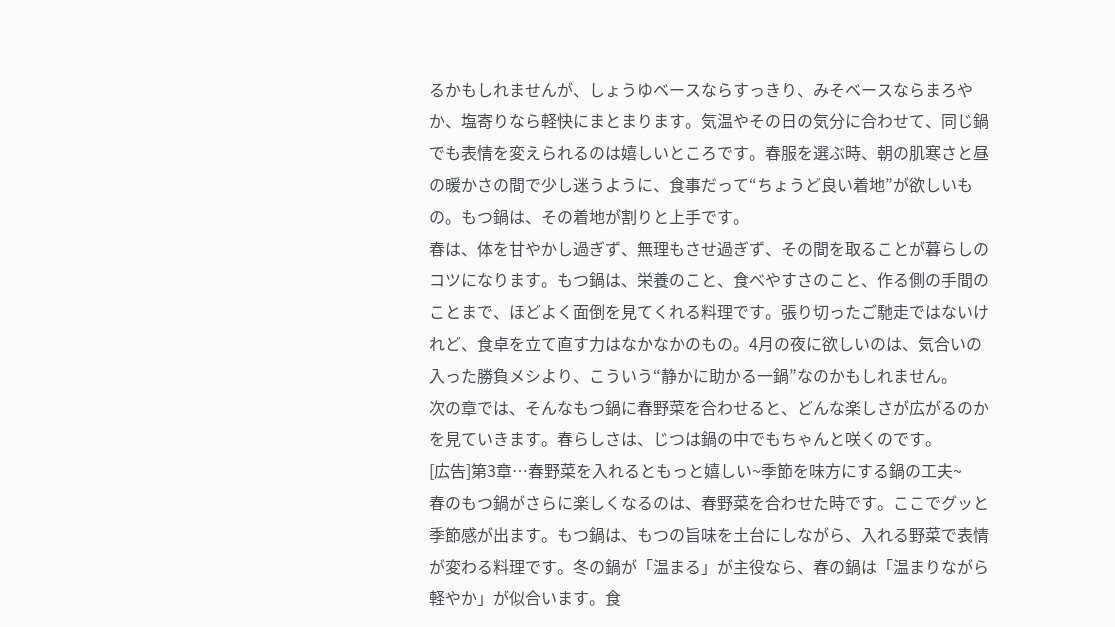るかもしれませんが、しょうゆベースならすっきり、みそベースならまろやか、塩寄りなら軽快にまとまります。気温やその日の気分に合わせて、同じ鍋でも表情を変えられるのは嬉しいところです。春服を選ぶ時、朝の肌寒さと昼の暖かさの間で少し迷うように、食事だって“ちょうど良い着地”が欲しいもの。もつ鍋は、その着地が割りと上手です。
春は、体を甘やかし過ぎず、無理もさせ過ぎず、その間を取ることが暮らしのコツになります。もつ鍋は、栄養のこと、食べやすさのこと、作る側の手間のことまで、ほどよく面倒を見てくれる料理です。張り切ったご馳走ではないけれど、食卓を立て直す力はなかなかのもの。4月の夜に欲しいのは、気合いの入った勝負メシより、こういう“静かに助かる一鍋”なのかもしれません。
次の章では、そんなもつ鍋に春野菜を合わせると、どんな楽しさが広がるのかを見ていきます。春らしさは、じつは鍋の中でもちゃんと咲くのです。
[広告]第3章…春野菜を入れるともっと嬉しい~季節を味方にする鍋の工夫~
春のもつ鍋がさらに楽しくなるのは、春野菜を合わせた時です。ここでグッと季節感が出ます。もつ鍋は、もつの旨味を土台にしながら、入れる野菜で表情が変わる料理です。冬の鍋が「温まる」が主役なら、春の鍋は「温まりながら軽やか」が似合います。食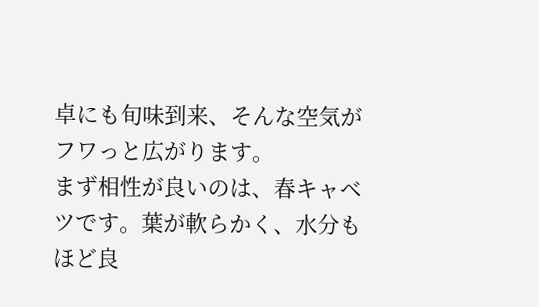卓にも旬味到来、そんな空気がフワっと広がります。
まず相性が良いのは、春キャベツです。葉が軟らかく、水分もほど良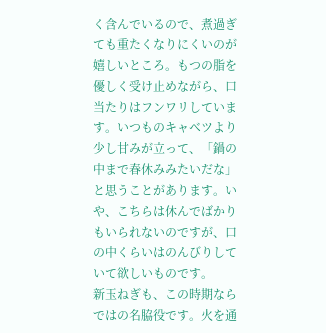く含んでいるので、煮過ぎても重たくなりにくいのが嬉しいところ。もつの脂を優しく受け止めながら、口当たりはフンワリしています。いつものキャベツより少し甘みが立って、「鍋の中まで春休みみたいだな」と思うことがあります。いや、こちらは休んでばかりもいられないのですが、口の中くらいはのんびりしていて欲しいものです。
新玉ねぎも、この時期ならではの名脇役です。火を通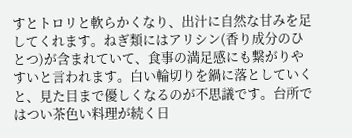すとトロリと軟らかくなり、出汁に自然な甘みを足してくれます。ねぎ類にはアリシン(香り成分のひとつ)が含まれていて、食事の満足感にも繋がりやすいと言われます。白い輪切りを鍋に落としていくと、見た目まで優しくなるのが不思議です。台所ではつい茶色い料理が続く日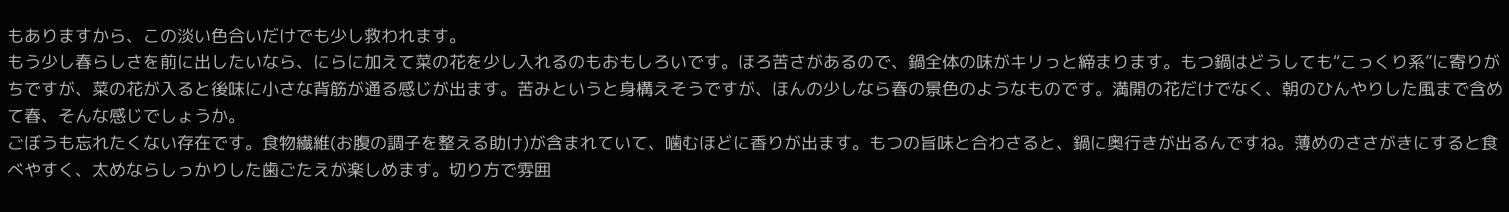もありますから、この淡い色合いだけでも少し救われます。
もう少し春らしさを前に出したいなら、にらに加えて菜の花を少し入れるのもおもしろいです。ほろ苦さがあるので、鍋全体の味がキリっと締まります。もつ鍋はどうしても“こっくり系”に寄りがちですが、菜の花が入ると後味に小さな背筋が通る感じが出ます。苦みというと身構えそうですが、ほんの少しなら春の景色のようなものです。満開の花だけでなく、朝のひんやりした風まで含めて春、そんな感じでしょうか。
ごぼうも忘れたくない存在です。食物繊維(お腹の調子を整える助け)が含まれていて、噛むほどに香りが出ます。もつの旨味と合わさると、鍋に奥行きが出るんですね。薄めのささがきにすると食べやすく、太めならしっかりした歯ごたえが楽しめます。切り方で雰囲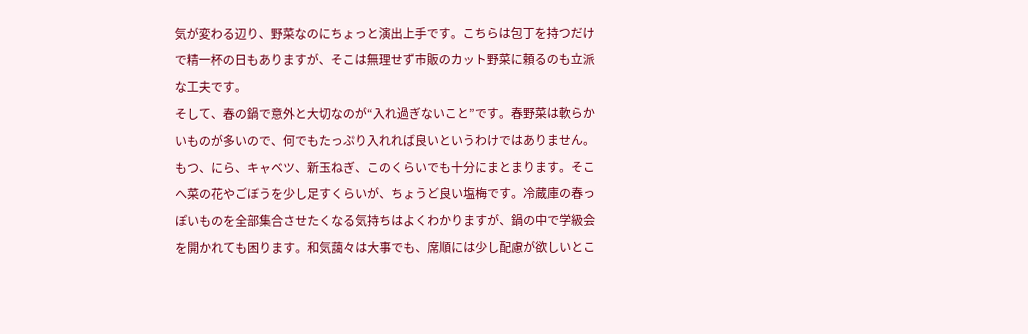気が変わる辺り、野菜なのにちょっと演出上手です。こちらは包丁を持つだけで精一杯の日もありますが、そこは無理せず市販のカット野菜に頼るのも立派な工夫です。
そして、春の鍋で意外と大切なのが“入れ過ぎないこと”です。春野菜は軟らかいものが多いので、何でもたっぷり入れれば良いというわけではありません。もつ、にら、キャベツ、新玉ねぎ、このくらいでも十分にまとまります。そこへ菜の花やごぼうを少し足すくらいが、ちょうど良い塩梅です。冷蔵庫の春っぽいものを全部集合させたくなる気持ちはよくわかりますが、鍋の中で学級会を開かれても困ります。和気藹々は大事でも、席順には少し配慮が欲しいとこ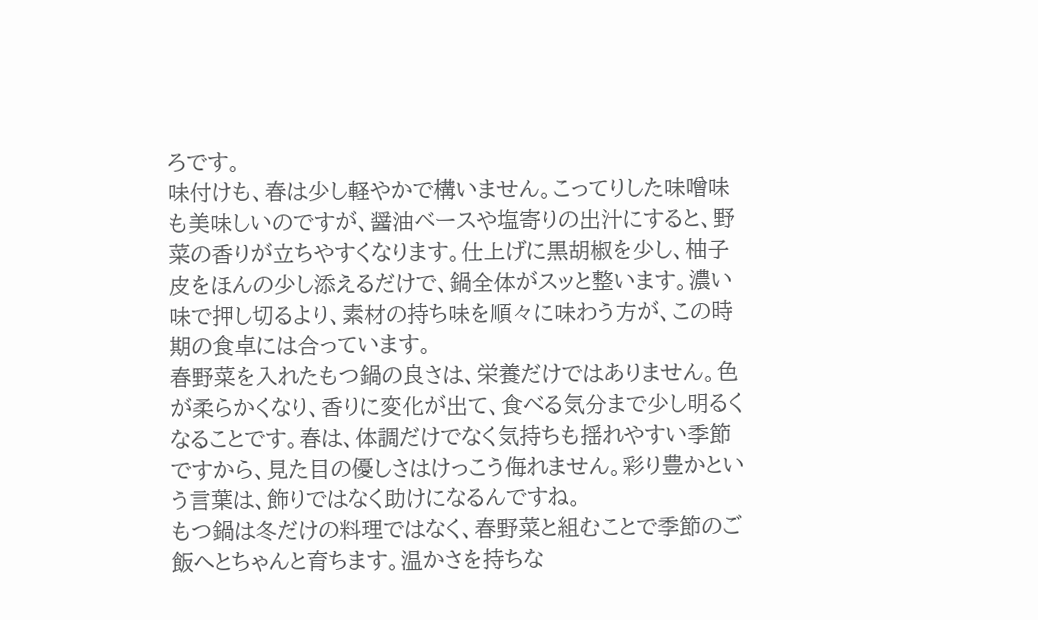ろです。
味付けも、春は少し軽やかで構いません。こってりした味噌味も美味しいのですが、醤油ベースや塩寄りの出汁にすると、野菜の香りが立ちやすくなります。仕上げに黒胡椒を少し、柚子皮をほんの少し添えるだけで、鍋全体がスッと整います。濃い味で押し切るより、素材の持ち味を順々に味わう方が、この時期の食卓には合っています。
春野菜を入れたもつ鍋の良さは、栄養だけではありません。色が柔らかくなり、香りに変化が出て、食べる気分まで少し明るくなることです。春は、体調だけでなく気持ちも揺れやすい季節ですから、見た目の優しさはけっこう侮れません。彩り豊かという言葉は、飾りではなく助けになるんですね。
もつ鍋は冬だけの料理ではなく、春野菜と組むことで季節のご飯へとちゃんと育ちます。温かさを持ちな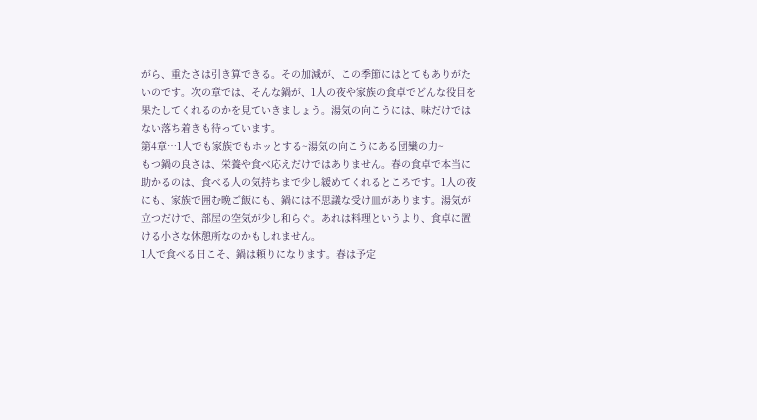がら、重たさは引き算できる。その加減が、この季節にはとてもありがたいのです。次の章では、そんな鍋が、1人の夜や家族の食卓でどんな役目を果たしてくれるのかを見ていきましょう。湯気の向こうには、味だけではない落ち着きも待っています。
第4章…1人でも家族でもホッとする~湯気の向こうにある団欒の力~
もつ鍋の良さは、栄養や食べ応えだけではありません。春の食卓で本当に助かるのは、食べる人の気持ちまで少し緩めてくれるところです。1人の夜にも、家族で囲む晩ご飯にも、鍋には不思議な受け皿があります。湯気が立つだけで、部屋の空気が少し和らぐ。あれは料理というより、食卓に置ける小さな休憩所なのかもしれません。
1人で食べる日こそ、鍋は頼りになります。春は予定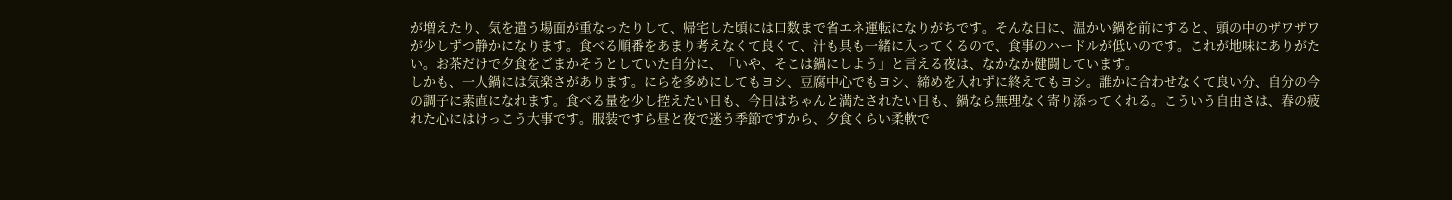が増えたり、気を遣う場面が重なったりして、帰宅した頃には口数まで省エネ運転になりがちです。そんな日に、温かい鍋を前にすると、頭の中のザワザワが少しずつ静かになります。食べる順番をあまり考えなくて良くて、汁も具も一緒に入ってくるので、食事のハードルが低いのです。これが地味にありがたい。お茶だけで夕食をごまかそうとしていた自分に、「いや、そこは鍋にしよう」と言える夜は、なかなか健闘しています。
しかも、一人鍋には気楽さがあります。にらを多めにしてもヨシ、豆腐中心でもヨシ、締めを入れずに終えてもヨシ。誰かに合わせなくて良い分、自分の今の調子に素直になれます。食べる量を少し控えたい日も、今日はちゃんと満たされたい日も、鍋なら無理なく寄り添ってくれる。こういう自由さは、春の疲れた心にはけっこう大事です。服装ですら昼と夜で迷う季節ですから、夕食くらい柔軟で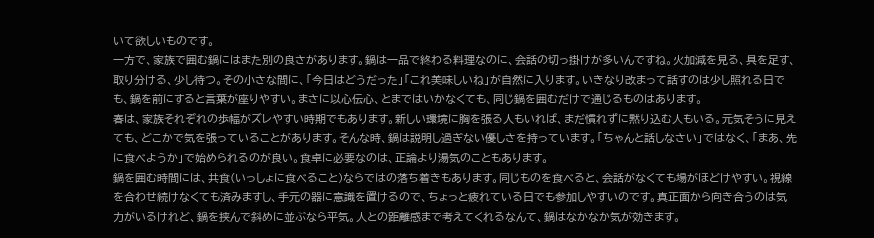いて欲しいものです。
一方で、家族で囲む鍋にはまた別の良さがあります。鍋は一品で終わる料理なのに、会話の切っ掛けが多いんですね。火加減を見る、具を足す、取り分ける、少し待つ。その小さな間に、「今日はどうだった」「これ美味しいね」が自然に入ります。いきなり改まって話すのは少し照れる日でも、鍋を前にすると言葉が座りやすい。まさに以心伝心、とまではいかなくても、同じ鍋を囲むだけで通じるものはあります。
春は、家族それぞれの歩幅がズレやすい時期でもあります。新しい環境に胸を張る人もいれば、まだ慣れずに黙り込む人もいる。元気そうに見えても、どこかで気を張っていることがあります。そんな時、鍋は説明し過ぎない優しさを持っています。「ちゃんと話しなさい」ではなく、「まあ、先に食べようか」で始められるのが良い。食卓に必要なのは、正論より湯気のこともあります。
鍋を囲む時間には、共食(いっしょに食べること)ならではの落ち着きもあります。同じものを食べると、会話がなくても場がほどけやすい。視線を合わせ続けなくても済みますし、手元の器に意識を置けるので、ちょっと疲れている日でも参加しやすいのです。真正面から向き合うのは気力がいるけれど、鍋を挟んで斜めに並ぶなら平気。人との距離感まで考えてくれるなんて、鍋はなかなか気が効きます。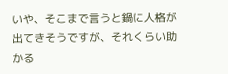いや、そこまで言うと鍋に人格が出てきそうですが、それくらい助かる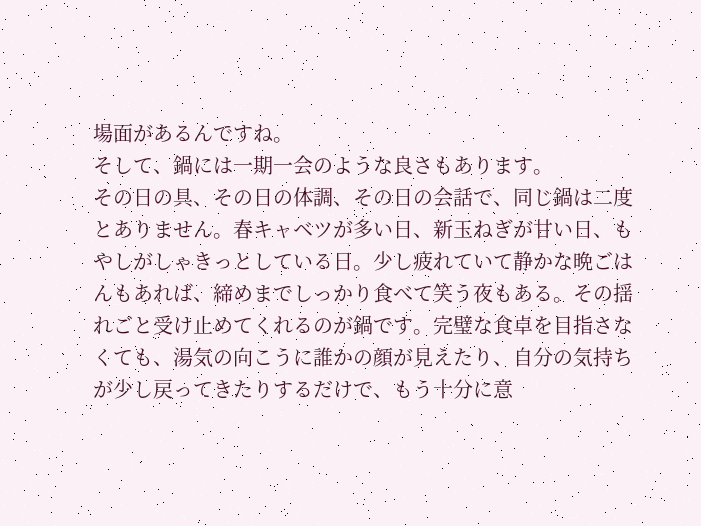場面があるんですね。
そして、鍋には一期一会のような良さもあります。
その日の具、その日の体調、その日の会話で、同じ鍋は二度とありません。春キャベツが多い日、新玉ねぎが甘い日、もやしがしゃきっとしている日。少し疲れていて静かな晩ごはんもあれば、締めまでしっかり食べて笑う夜もある。その揺れごと受け止めてくれるのが鍋です。完璧な食卓を目指さなくても、湯気の向こうに誰かの顔が見えたり、自分の気持ちが少し戻ってきたりするだけで、もう十分に意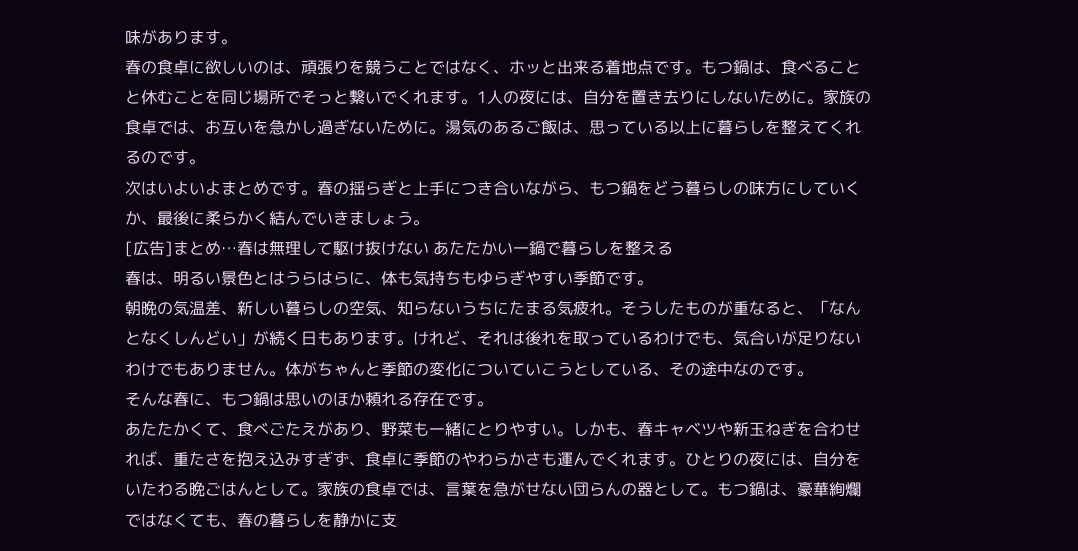味があります。
春の食卓に欲しいのは、頑張りを競うことではなく、ホッと出来る着地点です。もつ鍋は、食べることと休むことを同じ場所でそっと繋いでくれます。1人の夜には、自分を置き去りにしないために。家族の食卓では、お互いを急かし過ぎないために。湯気のあるご飯は、思っている以上に暮らしを整えてくれるのです。
次はいよいよまとめです。春の揺らぎと上手につき合いながら、もつ鍋をどう暮らしの味方にしていくか、最後に柔らかく結んでいきましょう。
[広告]まとめ…春は無理して駆け抜けない あたたかい一鍋で暮らしを整える
春は、明るい景色とはうらはらに、体も気持ちもゆらぎやすい季節です。
朝晩の気温差、新しい暮らしの空気、知らないうちにたまる気疲れ。そうしたものが重なると、「なんとなくしんどい」が続く日もあります。けれど、それは後れを取っているわけでも、気合いが足りないわけでもありません。体がちゃんと季節の変化についていこうとしている、その途中なのです。
そんな春に、もつ鍋は思いのほか頼れる存在です。
あたたかくて、食べごたえがあり、野菜も一緒にとりやすい。しかも、春キャベツや新玉ねぎを合わせれば、重たさを抱え込みすぎず、食卓に季節のやわらかさも運んでくれます。ひとりの夜には、自分をいたわる晩ごはんとして。家族の食卓では、言葉を急がせない団らんの器として。もつ鍋は、豪華絢爛ではなくても、春の暮らしを静かに支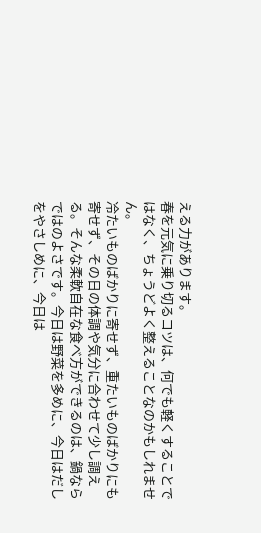える力があります。
春を元気に乗り切るコツは、何でも軽くすることではなく、ちょうどよく整えることなのかもしれません。
冷たいものばかりに寄せず、重たいものばかりにも寄せず、その日の体調や気分に合わせて少し調える。そんな柔軟自在な食べ方ができるのは、鍋ならではのよさです。今日は野菜を多めに、今日はだしをやさしめに、今日は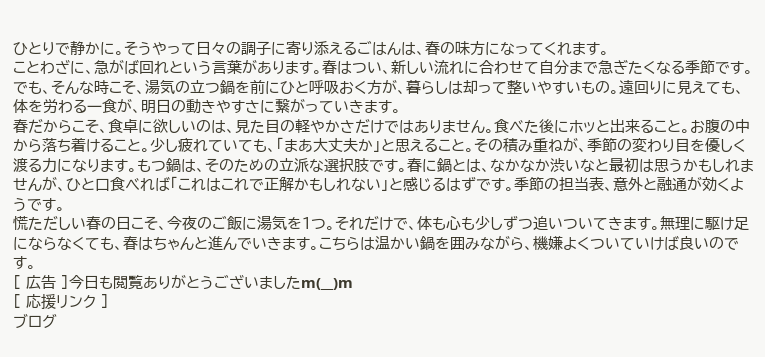ひとりで静かに。そうやって日々の調子に寄り添えるごはんは、春の味方になってくれます。
ことわざに、急がば回れという言葉があります。春はつい、新しい流れに合わせて自分まで急ぎたくなる季節です。でも、そんな時こそ、湯気の立つ鍋を前にひと呼吸おく方が、暮らしは却って整いやすいもの。遠回りに見えても、体を労わる一食が、明日の動きやすさに繋がっていきます。
春だからこそ、食卓に欲しいのは、見た目の軽やかさだけではありません。食べた後にホッと出来ること。お腹の中から落ち着けること。少し疲れていても、「まあ大丈夫か」と思えること。その積み重ねが、季節の変わり目を優しく渡る力になります。もつ鍋は、そのための立派な選択肢です。春に鍋とは、なかなか渋いなと最初は思うかもしれませんが、ひと口食べれば「これはこれで正解かもしれない」と感じるはずです。季節の担当表、意外と融通が効くようです。
慌ただしい春の日こそ、今夜のご飯に湯気を1つ。それだけで、体も心も少しずつ追いついてきます。無理に駆け足にならなくても、春はちゃんと進んでいきます。こちらは温かい鍋を囲みながら、機嫌よくついていけば良いのです。
[ 広告 ]今日も閲覧ありがとうございましたm(__)m
[ 応援リンク ]
ブログ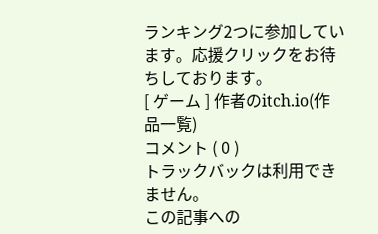ランキング2つに参加しています。応援クリックをお待ちしております。
[ ゲーム ] 作者のitch.io(作品一覧)
コメント ( 0 )
トラックバックは利用できません。
この記事への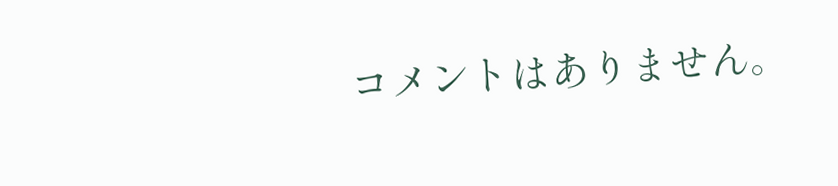コメントはありません。